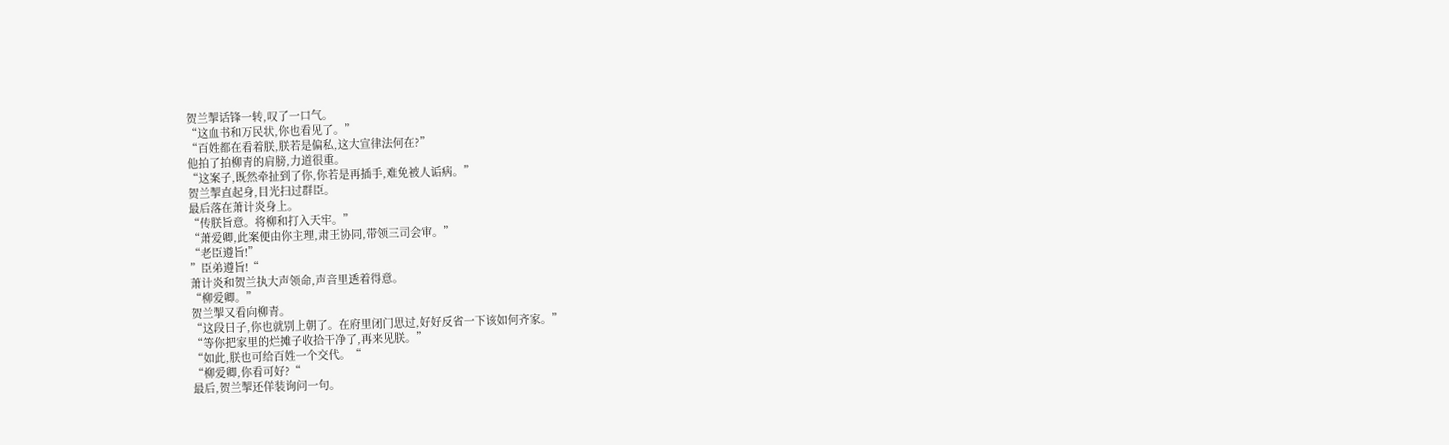贺兰掣话锋一转,叹了一口气。
“这血书和万民状,你也看见了。”
“百姓都在看着朕,朕若是偏私,这大宣律法何在?”
他拍了拍柳青的肩膀,力道很重。
“这案子,既然牵扯到了你,你若是再插手,难免被人诟病。”
贺兰掣直起身,目光扫过群臣。
最后落在萧计炎身上。
“传朕旨意。将柳和打入天牢。”
“萧爱卿,此案便由你主理,肃王协同,带领三司会审。”
“老臣遵旨!”
”臣弟遵旨!“
萧计炎和贺兰执大声领命,声音里透着得意。
“柳爱卿。”
贺兰掣又看向柳青。
“这段日子,你也就别上朝了。在府里闭门思过,好好反省一下该如何齐家。”
“等你把家里的烂摊子收拾干净了,再来见朕。”
“如此,朕也可给百姓一个交代。“
“柳爱卿,你看可好?“
最后,贺兰掣还佯装询问一句。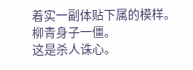着实一副体贴下属的模样。
柳青身子一僵。
这是杀人诛心。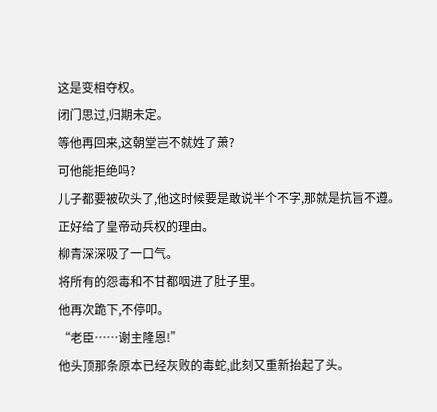这是变相夺权。
闭门思过,归期未定。
等他再回来,这朝堂岂不就姓了萧?
可他能拒绝吗?
儿子都要被砍头了,他这时候要是敢说半个不字,那就是抗旨不遵。
正好给了皇帝动兵权的理由。
柳青深深吸了一口气。
将所有的怨毒和不甘都咽进了肚子里。
他再次跪下,不停叩。
“老臣……谢主隆恩!”
他头顶那条原本已经灰败的毒蛇,此刻又重新抬起了头。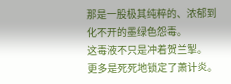那是一股极其纯粹的、浓郁到化不开的墨绿色怨毒。
这毒液不只是冲着贺兰掣。
更多是死死地锁定了萧计炎。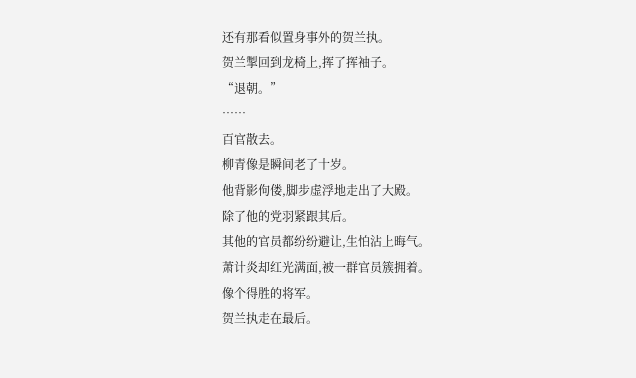还有那看似置身事外的贺兰执。
贺兰掣回到龙椅上,挥了挥袖子。
“退朝。”
……
百官散去。
柳青像是瞬间老了十岁。
他背影佝偻,脚步虚浮地走出了大殿。
除了他的党羽紧跟其后。
其他的官员都纷纷避让,生怕沾上晦气。
萧计炎却红光满面,被一群官员簇拥着。
像个得胜的将军。
贺兰执走在最后。